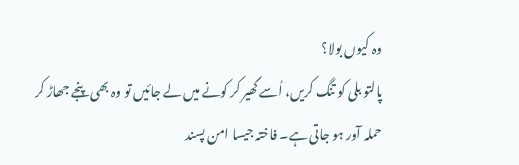وہ کیوں بولا؟
پالتو بلی کو تنگ کریں، اُسے گھیر کر کونے میں لے جائیں تو وہ بھی پنجے جھاڑ کر حملہ آور ہو جاتی ہے۔ فاختہ جیسا امن پسند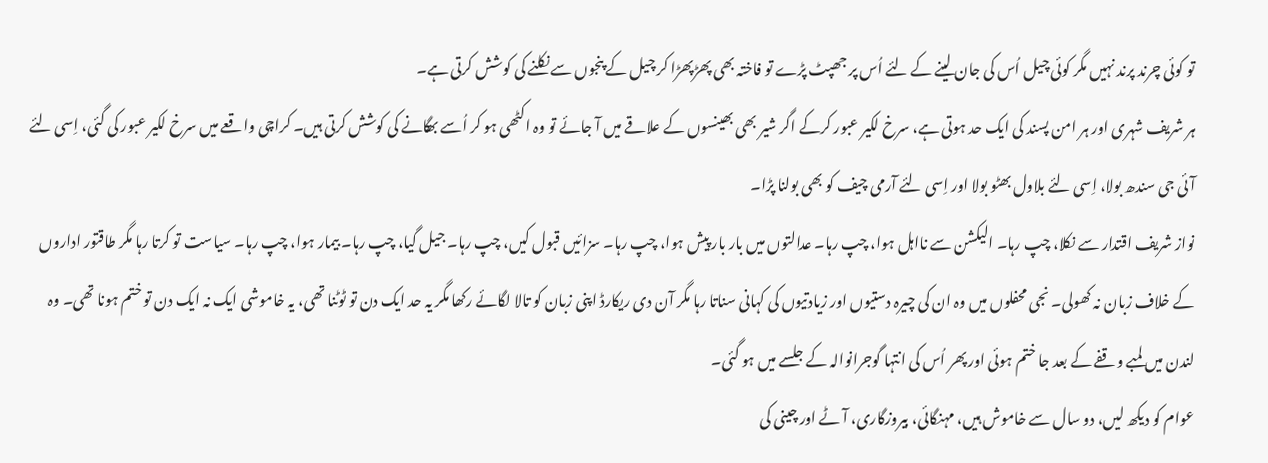تو کوئی چرند پرند نہیں مگر کوئی چیل اُس کی جان لینے کے لئے اُس پر جھپٹ پڑے تو فاختہ بھی پھڑپھڑا کر چیل کے پنجوں سے نکلنے کی کوشش کرتی ہے۔
ہر شریف شہری اور ہر امن پسند کی ایک حد ہوتی ہے، سرخ لکیر عبور کرکے اگر شیر بھی بھینسوں کے علاقے میں آ جائے تو وہ اکٹھی ہو کر اُسے بھگانے کی کوشش کرتی ہیں۔ کراچی واقعے میں سرخ لکیر عبور کی گئی، اِسی لئے آئی جی سندھ بولا، اِسی لئے بلاول بھٹو بولا اور اِسی لئے آرمی چیف کو بھی بولنا پڑا۔
نواز شریف اقتدار سے نکلا، چپ رہا۔ الیکشن سے نااہل ہوا، چپ رہا۔ عدالتوں میں بار بار پیش ہوا، چپ رہا۔ سزائیں قبول کیں، چپ رہا۔ جیل گیا، چپ رہا۔ بیمار ہوا، چپ رہا۔ سیاست تو کرتا رہا مگر طاقتور اداروں کے خلاف زبان نہ کھولی۔ نجی محفلوں میں وہ ان کی چیرہ دستیوں اور زیادتیوں کی کہانی سناتا رہا مگر آن دی ریکارڈ اپنی زبان کو تالا لگائے رکھا مگر یہ حد ایک دن تو ٹوٹنا تھی، یہ خاموشی ایک نہ ایک دن تو ختم ہونا تھی۔ وہ لندن میں لمبے وقفے کے بعد جا ختم ہوئی اور پھر اُس کی انتہا گوجرانوالہ کے جلسے میں ہو گئی۔
عوام کو دیکھ لیں، دو سال سے خاموش ہیں، مہنگائی، بیروزگاری، آٹے اور چینی کی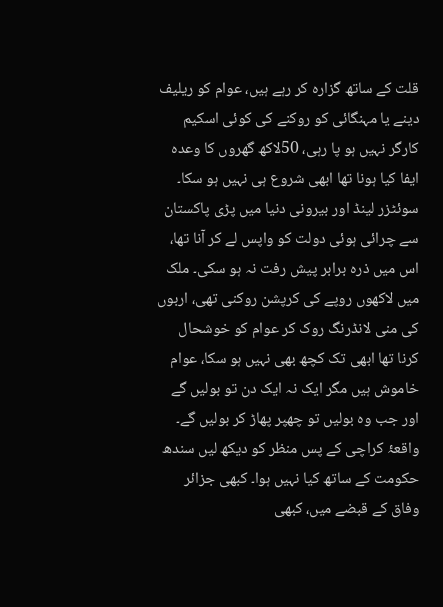قلت کے ساتھ گزارہ کر رہے ہیں، عوام کو ریلیف دینے یا مہنگائی کو روکنے کی کوئی اسکیم کارگر نہیں ہو پا رہی، 50لاکھ گھروں کا وعدہ ایفا کیا ہونا تھا ابھی شروع ہی نہیں ہو سکا۔ سوئٹزر لینڈ اور بیرونی دنیا میں پڑی پاکستان سے چرائی ہوئی دولت کو واپس لے کر آنا تھا، اس میں ذرہ برابر پیش رفت نہ ہو سکی۔ ملک میں لاکھوں روپے کی کرپشن روکنی تھی، اربوں کی منی لانڈرنگ روک کر عوام کو خوشحال کرنا تھا ابھی تک کچھ بھی نہیں ہو سکا، عوام خاموش ہیں مگر ایک نہ ایک دن تو بولیں گے اور جب وہ بولیں تو چھپر پھاڑ کر بولیں گے۔
واقعۂ کراچی کے پس منظر کو دیکھ لیں سندھ حکومت کے ساتھ کیا نہیں ہوا۔ کبھی جزائر وفاق کے قبضے میں، کبھی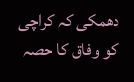دھمکی کہ کراچی کو وفاق کا حصہ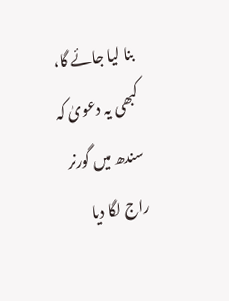بنا لیا جائے گا، کبھی یہ دعویٰ کہ سندھ میں گورنر راج لگا دیا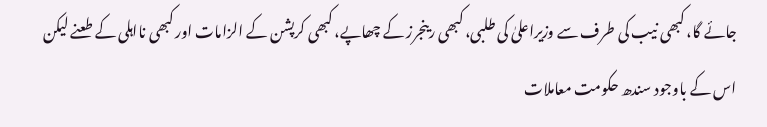جائے گا، کبھی نیب کی طرف سے وزیراعلیٰ کی طلبی، کبھی رینجرز کے چھاپے، کبھی کرپشن کے الزامات اور کبھی نااہلی کے طعنے لیکن اس کے باوجود سندھ حکومت معاملات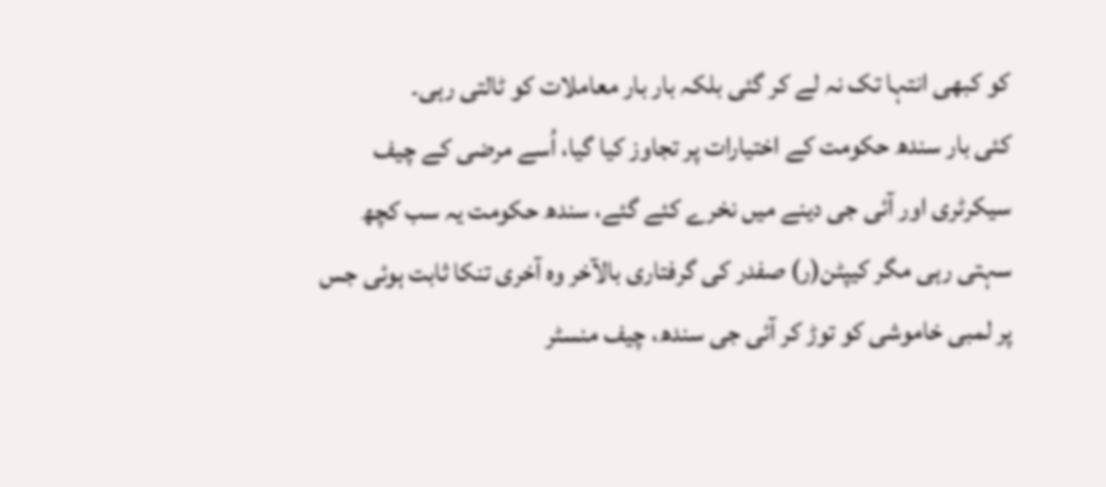کو کبھی انتہا تک نہ لے کر گئی بلکہ بار بار معاملات کو ٹالتی رہی۔
کئی بار سندھ حکومت کے اختیارات پر تجاوز کیا گیا، اُسے مرضی کے چیف سیکرٹری اور آئی جی دینے میں نخرے کئے گئے، سندھ حکومت یہ سب کچھ سہتی رہی مگر کیپٹن(ر) صفدر کی گرفتاری بالآخر وہ آخری تنکا ثابت ہوئی جس پر لمبی خاموشی کو توڑ کر آئی جی سندھ، چیف منسٹر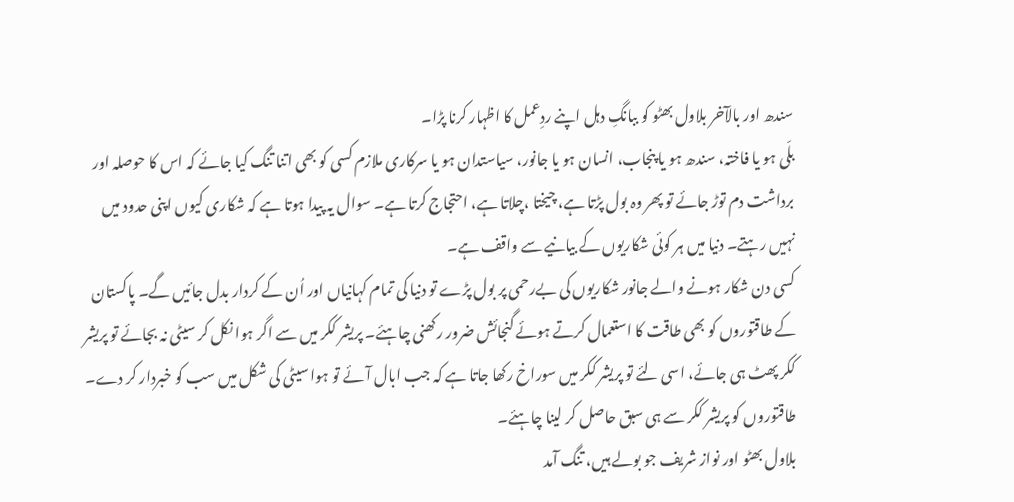سندھ اور بالآخر بلاول بھٹو کو ببانگِ دہل اپنے ردِعمل کا اظہار کرنا پڑا۔
بلّی ہو یا فاختہ، سندھ ہو یا پنجاب، انسان ہو یا جانور، سیاستدان ہو یا سرکاری ملازم کسی کو بھی اتنا تنگ کیا جائے کہ اس کا حوصلہ اور برداشت دم توڑ جائے تو پھر وہ بول پڑتا ہے، چیختا ،چلاتا ہے، احتجاج کرتا ہے۔ سوال یہ پیدا ہوتا ہے کہ شکاری کیوں اپنی حدود میں نہیں رہتے۔ دنیا میں ہر کوئی شکاریوں کے بیانیے سے واقف ہے۔
کسی دن شکار ہونے والے جانور شکاریوں کی بےرحمی پر بول پڑے تو دنیا کی تمام کہانیاں اور اُن کے کردار بدل جائیں گے۔ پاکستان کے طاقتوروں کو بھی طاقت کا استعمال کرتے ہوئے گنجائش ضرور رکھنی چاہئے۔ پریشر ککر میں سے اگر ہوا نکل کر سیٹی نہ بجائے تو پریشر ککر پھٹ ہی جائے، اسی لئے تو پریشر ککر میں سوراخ رکھا جاتا ہے کہ جب ابال آئے تو ہوا سیٹی کی شکل میں سب کو خبردار کر دے۔ طاقتوروں کو پریشر ککر سے ہی سبق حاصل کر لینا چاہئے۔
بلاول بھٹو اور نواز شریف جو بولے ہیں، تنگ آمد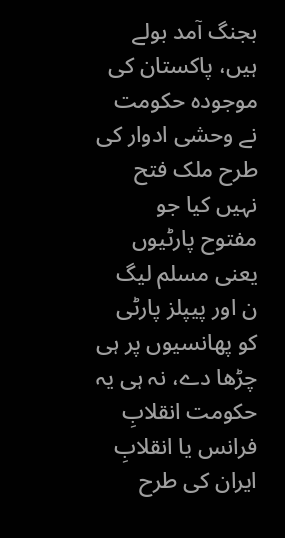بجنگ آمد بولے ہیں، پاکستان کی موجودہ حکومت نے وحشی ادوار کی طرح ملک فتح نہیں کیا جو مفتوح پارٹیوں یعنی مسلم لیگ ن اور پیپلز پارٹی کو پھانسیوں پر ہی چڑھا دے، نہ ہی یہ حکومت انقلابِ فرانس یا انقلابِ ایران کی طرح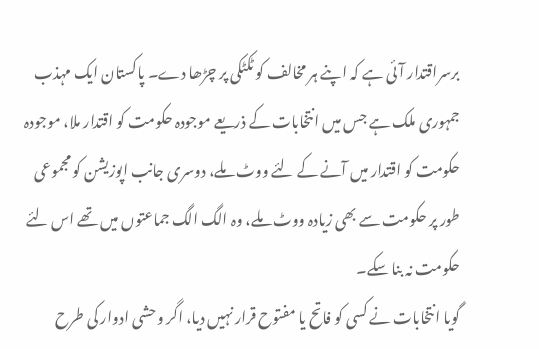برسراقتدار آئی ہے کہ اپنے ہر مخالف کو ٹکٹکی پر چڑھا دے۔ پاکستان ایک مہذب جمہوری ملک ہے جس میں انتخابات کے ذریعے موجودہ حکومت کو اقتدار ملا، موجودہ حکومت کو اقتدار میں آنے کے لئے ووٹ ملے، دوسری جانب اپوزیشن کو مجموعی طور پر حکومت سے بھی زیادہ ووٹ ملے، وہ الگ الگ جماعتوں میں تھے اس لئے حکومت نہ بنا سکے۔
گویا انتخابات نے کسی کو فاتح یا مفتوح قرار نہیں دیا، اگر وحشی ادوار کی طرح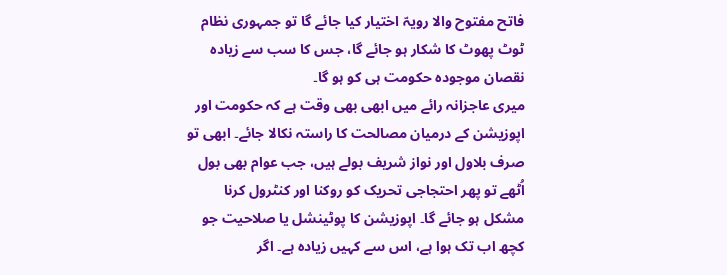فاتح مفتوح والا رویہّ اختیار کیا جائے گا تو جمہوری نظام ٹوٹ پھوٹ کا شکار ہو جائے گا، جس کا سب سے زیادہ نقصان موجودہ حکومت ہی کو ہو گا۔
میری عاجزانہ رائے میں ابھی بھی وقت ہے کہ حکومت اور اپوزیشن کے درمیان مصالحت کا راستہ نکالا جائے۔ ابھی تو صرف بلاول اور نواز شریف بولے ہیں، جب عوام بھی بول اُٹھے تو پھر احتجاجی تحریک کو روکنا اور کنٹرول کرنا مشکل ہو جائے گا۔ اپوزیشن کا پوٹینشل یا صلاحیت جو کچھ اب تک ہوا ہے، اس سے کہیں زیادہ ہے۔ اگر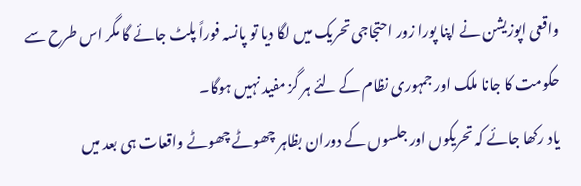واقعی اپوزیشن نے اپنا پورا زور احتجاجی تحریک میں لگا دیا تو پانسہ فوراً پلٹ جائے گا مگر اس طرح سے حکومت کا جانا ملک اور جمہوری نظام کے لئے ہر گز مفید نہیں ہوگا۔
یاد رکھا جائے کہ تحریکوں اور جلسوں کے دوران بظاہر چھوٹے چھوٹے واقعات ہی بعد میں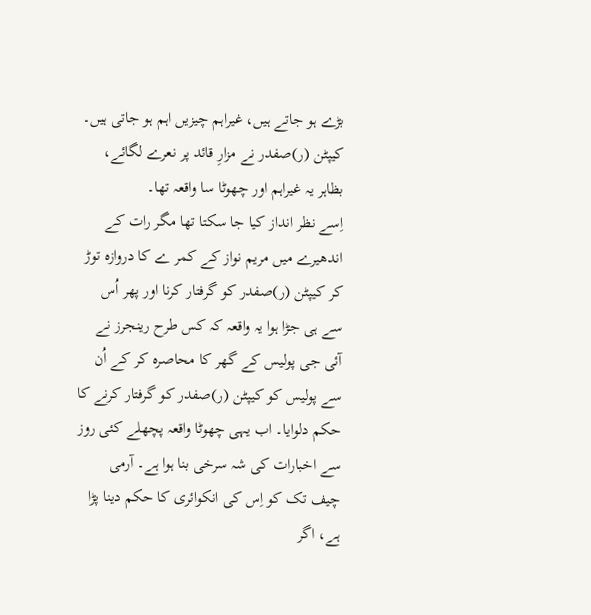بڑے ہو جاتے ہیں، غیراہم چیزیں اہم ہو جاتی ہیں۔ کیپٹن (ر)صفدر نے مزارِ قائد پر نعرے لگائے، بظاہر یہ غیراہم اور چھوٹا سا واقعہ تھا۔
اِسے نظر انداز کیا جا سکتا تھا مگر رات کے اندھیرے میں مریم نواز کے کمر ے کا دروازہ توڑ کر کیپٹن (ر)صفدر کو گرفتار کرنا اور پھر اُس سے ہی جڑا ہوا یہ واقعہ کہ کس طرح رینجرز نے آئی جی پولیس کے گھر کا محاصرہ کر کے اُن سے پولیس کو کیپٹن (ر)صفدر کو گرفتار کرنے کا حکم دلوایا۔ اب یہی چھوٹا واقعہ پچھلے کئی روز سے اخبارات کی شہ سرخی بنا ہوا ہے۔ آرمی چیف تک کو اِس کی انکوائری کا حکم دینا پڑا ہے، اگر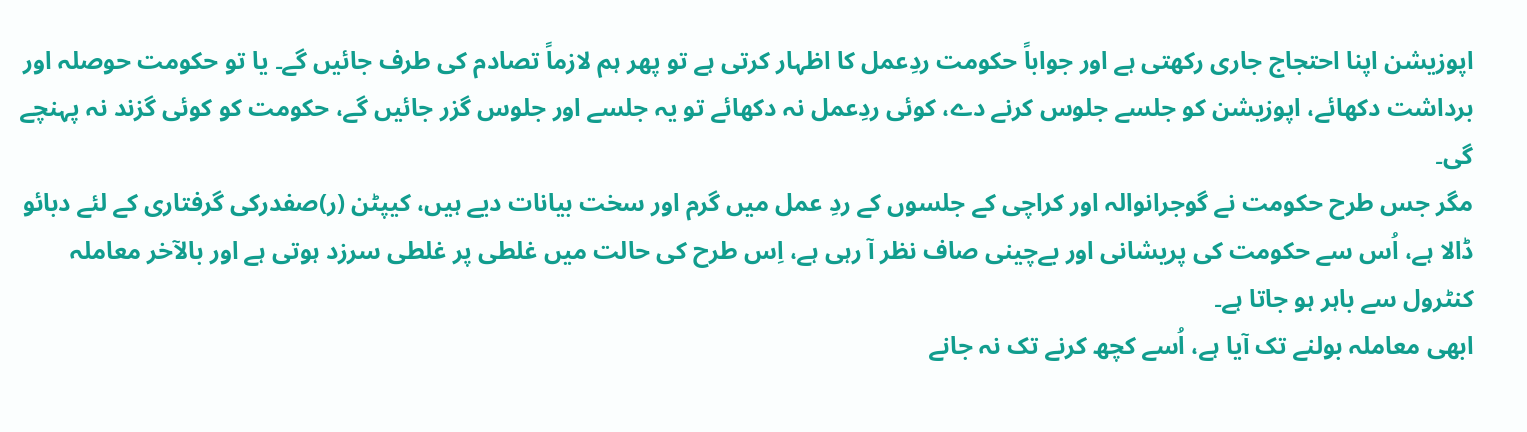اپوزیشن اپنا احتجاج جاری رکھتی ہے اور جواباً حکومت ردِعمل کا اظہار کرتی ہے تو پھر ہم لازماً تصادم کی طرف جائیں گے۔ یا تو حکومت حوصلہ اور برداشت دکھائے، اپوزیشن کو جلسے جلوس کرنے دے، کوئی ردِعمل نہ دکھائے تو یہ جلسے اور جلوس گزر جائیں گے، حکومت کو کوئی گزند نہ پہنچے گی۔
مگر جس طرح حکومت نے گوجرانوالہ اور کراچی کے جلسوں کے ردِ عمل میں گرم اور سخت بیانات دیے ہیں، کیپٹن (ر)صفدرکی گرفتاری کے لئے دبائو ڈالا ہے، اُس سے حکومت کی پریشانی اور بےچینی صاف نظر آ رہی ہے، اِس طرح کی حالت میں غلطی پر غلطی سرزد ہوتی ہے اور بالآخر معاملہ کنٹرول سے باہر ہو جاتا ہے۔
ابھی معاملہ بولنے تک آیا ہے، اُسے کچھ کرنے تک نہ جانے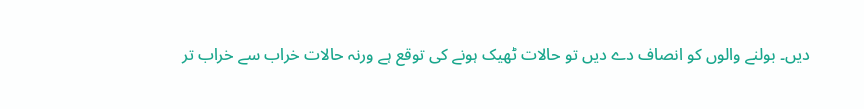دیں۔ بولنے والوں کو انصاف دے دیں تو حالات ٹھیک ہونے کی توقع ہے ورنہ حالات خراب سے خراب تر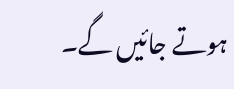ہوتے جائیں گے۔